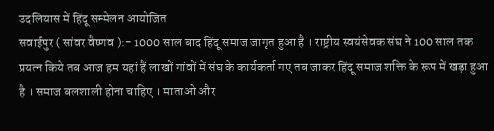उदलियास में हिंदू सम्मेलन आयोजित
सवाईपुर ( सांवर वैष्णव ):- 1000 साल बाद हिंदू समाज जागृत हुआ है । राष्ट्रीय स्वयंसेवक संघ ने 100 साल तक प्रयत्न किये तब आज हम यहां हैं लाखों गांवों में संघ के कार्यकर्ता गए तब जाकर हिंदू समाज शक्ति के रूप में खड़ा हुआ है । समाज बलशाली होना चाहिए । माताओ और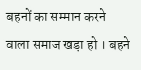बहनों का सम्मान करने वाला समाज खड़ा हो । बहने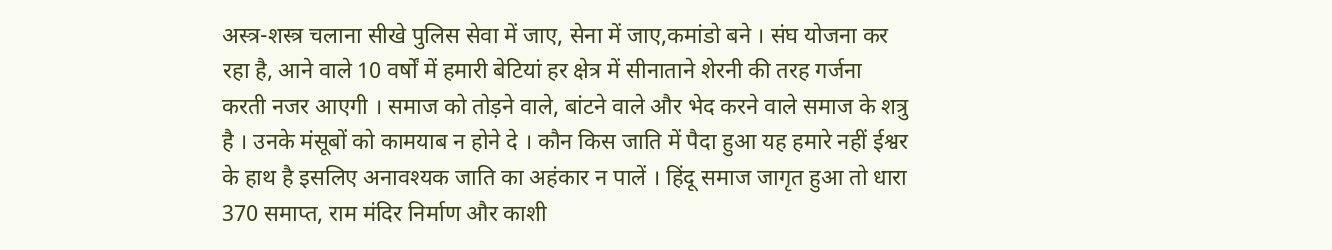अस्त्र-शस्त्र चलाना सीखे पुलिस सेवा में जाए, सेना में जाए,कमांडो बने । संघ योजना कर रहा है, आने वाले 10 वर्षों में हमारी बेटियां हर क्षेत्र में सीनाताने शेरनी की तरह गर्जना करती नजर आएगी । समाज को तोड़ने वाले, बांटने वाले और भेद करने वाले समाज के शत्रु है । उनके मंसूबों को कामयाब न होने दे । कौन किस जाति में पैदा हुआ यह हमारे नहीं ईश्वर के हाथ है इसलिए अनावश्यक जाति का अहंकार न पालें । हिंदू समाज जागृत हुआ तो धारा 370 समाप्त, राम मंदिर निर्माण और काशी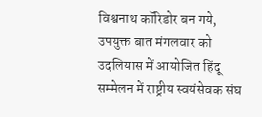विश्वनाथ कॉरिडोर बन गये, उपयुक्त बात मंगलवार को उदलियास में आयोजित हिंदू सम्मेलन में राष्ट्रीय स्वयंसेवक संघ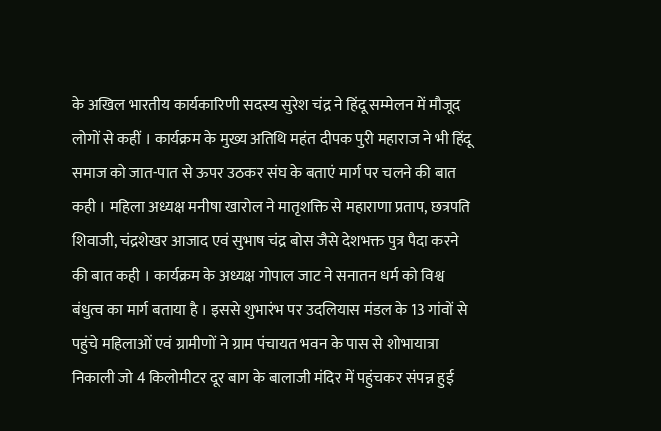के अखिल भारतीय कार्यकारिणी सदस्य सुरेश चंद्र ने हिंदू सम्मेलन में मौजूद लोगों से कहीं । कार्यक्रम के मुख्य अतिथि महंत दीपक पुरी महाराज ने भी हिंदू समाज को जात-पात से ऊपर उठकर संघ के बताएं मार्ग पर चलने की बात कही । महिला अध्यक्ष मनीषा खारोल ने मातृशक्ति से महाराणा प्रताप, छत्रपति शिवाजी, चंद्रशेखर आजाद एवं सुभाष चंद्र बोस जैसे देशभक्त पुत्र पैदा करने की बात कही । कार्यक्रम के अध्यक्ष गोपाल जाट ने सनातन धर्म को विश्व बंधुत्व का मार्ग बताया है । इससे शुभारंभ पर उदलियास मंडल के 13 गांवों से पहुंचे महिलाओं एवं ग्रामीणों ने ग्राम पंचायत भवन के पास से शोभायात्रा निकाली जो 4 किलोमीटर दूर बाग के बालाजी मंदिर में पहुंचकर संपन्न हुई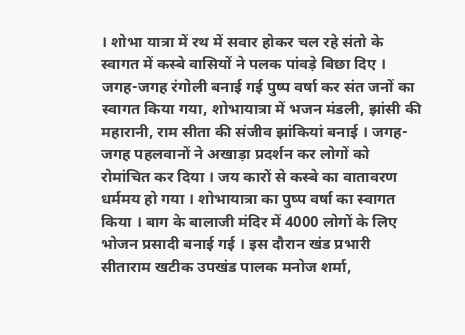। शोभा यात्रा में रथ में सवार होकर चल रहे संतो के स्वागत में कस्बे वासियों ने पलक पांवड़े बिछा दिए । जगह-जगह रंगोली बनाई गई पुष्प वर्षा कर संत जनों का स्वागत किया गया, शोभायात्रा में भजन मंडली, झांसी की महारानी, राम सीता की संजीव झांकियां बनाई । जगह-जगह पहलवानों ने अखाड़ा प्रदर्शन कर लोगों को रोमांचित कर दिया । जय कारों से कस्बे का वातावरण धर्ममय हो गया । शोभायात्रा का पुष्प वर्षा का स्वागत किया । बाग के बालाजी मंदिर में 4000 लोगों के लिए भोजन प्रसादी बनाई गई । इस दौरान खंड प्रभारी सीताराम खटीक उपखंड पालक मनोज शर्मा,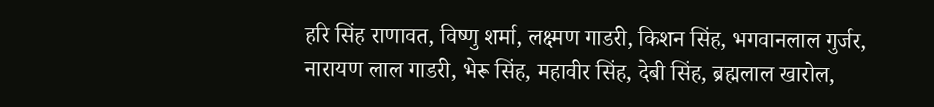हरि सिंह राणावत, विष्णु शर्मा, लक्ष्मण गाडरी, किशन सिंह, भगवानलाल गुर्जर, नारायण लाल गाडरी, भेरू सिंह, महावीर सिंह, देबी सिंह, ब्रह्मलाल खारोल,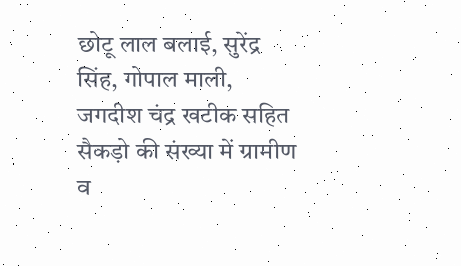छोटू लाल बलाई, सुरेंद्र सिंह, गोपाल माली, जगदीश चंद्र खटीक सहित सैकड़ो की संख्या में ग्रामीण व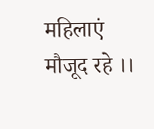महिलाएं मौजूद रहे ।।